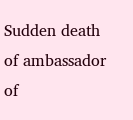Sudden death of ambassador of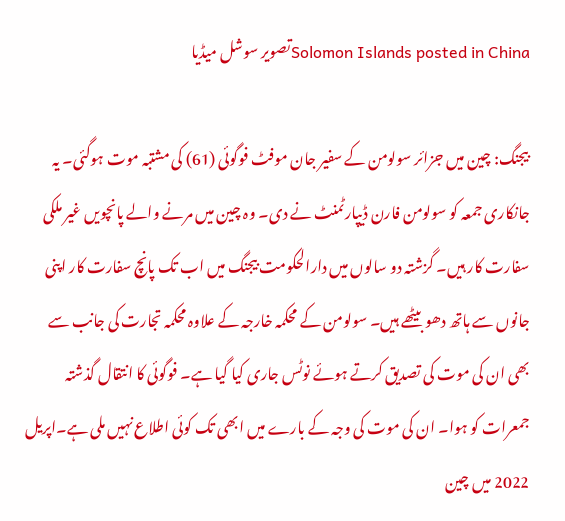Solomon Islands posted in Chinaتصویر سوشل میڈیا

بیجنگ: چین میں جزائر سولومن کے سفیر جان موفٹ فوگوئی (61) کی مشتبہ موت ہوگئی۔ یہ جانکاری جمعہ کو سولومن فارن ڈیپارٹمنٹ نے دی۔ وہ چین میں مرنے والے پانچویں غیر ملکی سفارت کار ہیں۔ گزشتہ دو سالوں میں دارالحکومت بیجنگ میں اب تک پانچ سفارت کار اپنی جانوں سے ہاتھ دھو بیٹھے ہیں۔ سولومن کے محکمہ خارجہ کے علاوہ محکمہ تجارت کی جانب سے بھی ان کی موت کی تصدیق کرتے ہوئے نوٹس جاری کیا گیا ہے۔ فوگوئی کا انتقال گذشتہ جمعرات کو ہوا۔ ان کی موت کی وجہ کے بارے میں ابھی تک کوئی اطلاع نہیں ملی ہے۔اپریل 2022 میں چین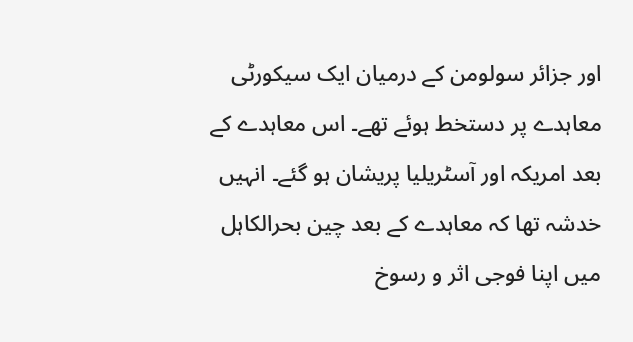اور جزائر سولومن کے درمیان ایک سیکورٹی معاہدے پر دستخط ہوئے تھے۔ اس معاہدے کے بعد امریکہ اور آسٹریلیا پریشان ہو گئے۔ انہیں خدشہ تھا کہ معاہدے کے بعد چین بحرالکاہل میں اپنا فوجی اثر و رسوخ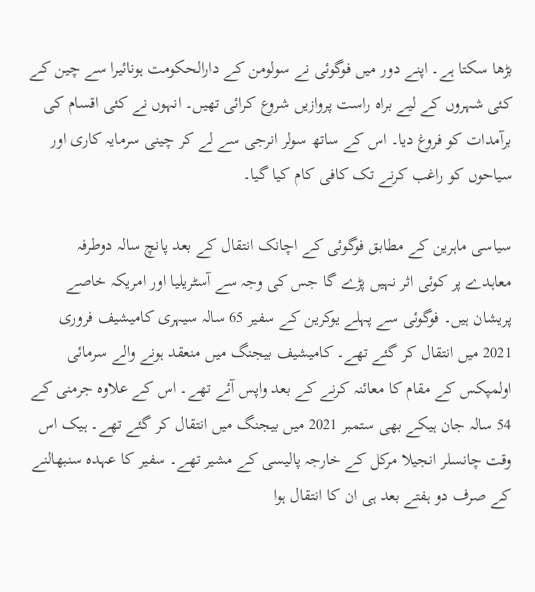بڑھا سکتا ہے۔ اپنے دور میں فوگوئی نے سولومن کے دارالحکومت ہونائیرا سے چین کے کئی شہروں کے لیے براہ راست پروازیں شروع کرائی تھیں۔ انہوں نے کئی اقسام کی برآمدات کو فروغ دیا۔ اس کے ساتھ سولر انرجی سے لے کر چینی سرمایہ کاری اور سیاحوں کو راغب کرنے تک کافی کام کیا گیا۔

سیاسی ماہرین کے مطابق فوگوئی کے اچانک انتقال کے بعد پانچ سالہ دوطرفہ معاہدے پر کوئی اثر نہیں پڑے گا جس کی وجہ سے آسٹریلیا اور امریکہ خاصے پریشان ہیں۔ فوگوئی سے پہلے یوکرین کے سفیر 65 سالہ سیہری کامیشیف فروری 2021 میں انتقال کر گئے تھے۔ کامیشیف بیجنگ میں منعقد ہونے والے سرمائی اولمپکس کے مقام کا معائنہ کرنے کے بعد واپس آئے تھے۔ اس کے علاوہ جرمنی کے 54 سالہ جان ہیکے بھی ستمبر 2021 میں بیجنگ میں انتقال کر گئے تھے۔ ہیک اس وقت چانسلر انجیلا مرکل کے خارجہ پالیسی کے مشیر تھے۔ سفیر کا عہدہ سنبھالنے کے صرف دو ہفتے بعد ہی ان کا انتقال ہوا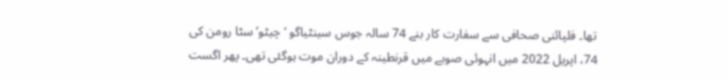تھا۔ فلپائنی صحافی سے سفارت کار بنے 74 سالہ جوس سینٹیاگو ‘چیٹو’ سٹا رومن کی 74، اپریل 2022 میں انہوئی صوبے میں قرنطینہ کے دوران موت ہوگئی تھی۔ پھر اگست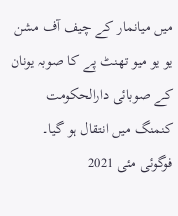میں میانمار کے چیف آف مشن یو یو میو تھنٹ پے کا صوبہ یونان کے صوبائی دارالحکومت کنمنگ میں انتقال ہو گیا۔ فوگوئی مئی 2021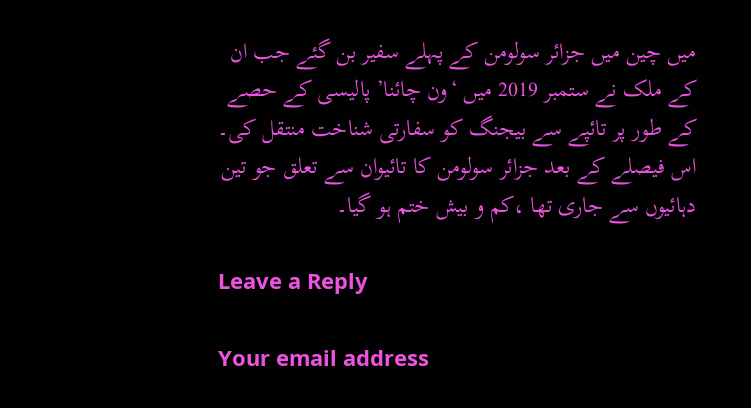میں چین میں جزائر سولومن کے پہلے سفیر بن گئے جب ان کے ملک نے ستمبر 2019 میں ‘ون چائنا’ پالیسی کے حصے کے طور پر تائپے سے بیجنگ کو سفارتی شناخت منتقل کی۔ اس فیصلے کے بعد جزائر سولومن کا تائیوان سے تعلق جو تین دہائیوں سے جاری تھا ،کم و بیش ختم ہو گیا۔

Leave a Reply

Your email address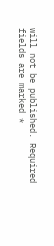will not be published. Required fields are marked *